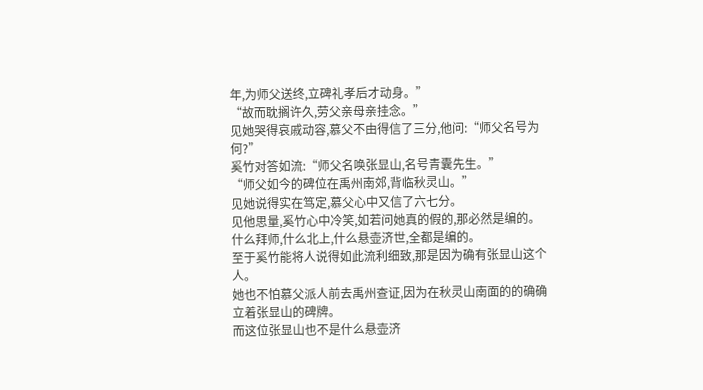年,为师父送终,立碑礼孝后才动身。”
“故而耽搁许久,劳父亲母亲挂念。”
见她哭得哀戚动容,慕父不由得信了三分,他问:“师父名号为何?”
奚竹对答如流:“师父名唤张显山,名号青囊先生。”
“师父如今的碑位在禹州南郊,背临秋灵山。”
见她说得实在笃定,慕父心中又信了六七分。
见他思量,奚竹心中冷笑,如若问她真的假的,那必然是编的。
什么拜师,什么北上,什么悬壶济世,全都是编的。
至于奚竹能将人说得如此流利细致,那是因为确有张显山这个人。
她也不怕慕父派人前去禹州查证,因为在秋灵山南面的的确确立着张显山的碑牌。
而这位张显山也不是什么悬壶济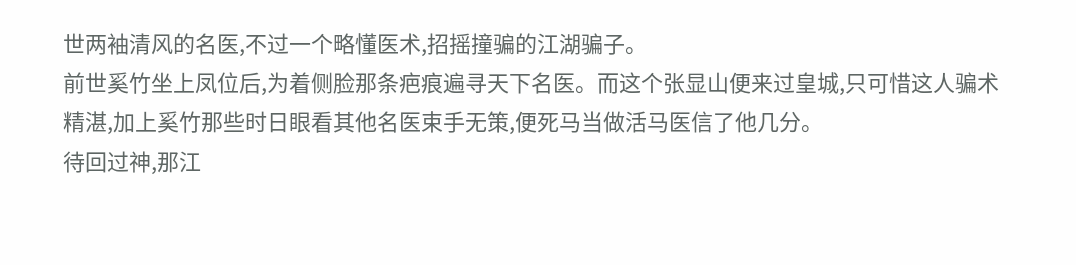世两袖清风的名医,不过一个略懂医术,招摇撞骗的江湖骗子。
前世奚竹坐上凤位后,为着侧脸那条疤痕遍寻天下名医。而这个张显山便来过皇城,只可惜这人骗术精湛,加上奚竹那些时日眼看其他名医束手无策,便死马当做活马医信了他几分。
待回过神,那江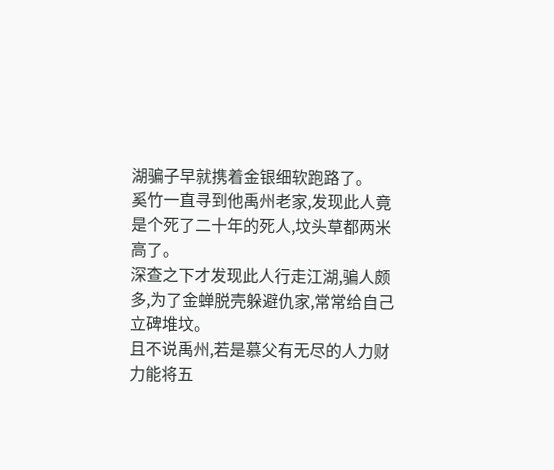湖骗子早就携着金银细软跑路了。
奚竹一直寻到他禹州老家,发现此人竟是个死了二十年的死人,坟头草都两米高了。
深查之下才发现此人行走江湖,骗人颇多,为了金蝉脱壳躲避仇家,常常给自己立碑堆坟。
且不说禹州,若是慕父有无尽的人力财力能将五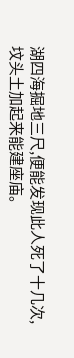湖四海掘地三尺,便能发现此人死了十几次,坟头土加起来能建座庙。